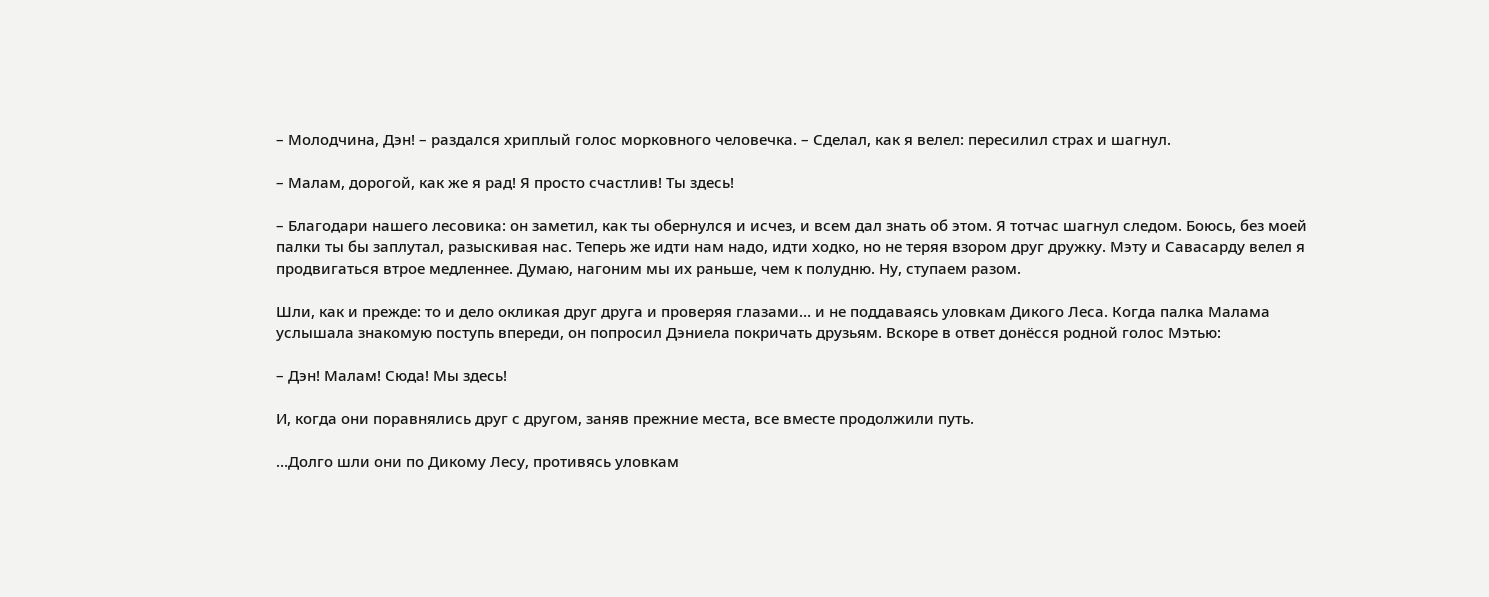– Молодчина, Дэн! – раздался хриплый голос морковного человечка. – Сделал, как я велел: пересилил страх и шагнул.

– Малам, дорогой, как же я рад! Я просто счастлив! Ты здесь!

– Благодари нашего лесовика: он заметил, как ты обернулся и исчез, и всем дал знать об этом. Я тотчас шагнул следом. Боюсь, без моей палки ты бы заплутал, разыскивая нас. Теперь же идти нам надо, идти ходко, но не теряя взором друг дружку. Мэту и Савасарду велел я продвигаться втрое медленнее. Думаю, нагоним мы их раньше, чем к полудню. Ну, ступаем разом.

Шли, как и прежде: то и дело окликая друг друга и проверяя глазами… и не поддаваясь уловкам Дикого Леса. Когда палка Малама услышала знакомую поступь впереди, он попросил Дэниела покричать друзьям. Вскоре в ответ донёсся родной голос Мэтью:

– Дэн! Малам! Сюда! Мы здесь!

И, когда они поравнялись друг с другом, заняв прежние места, все вместе продолжили путь.

…Долго шли они по Дикому Лесу, противясь уловкам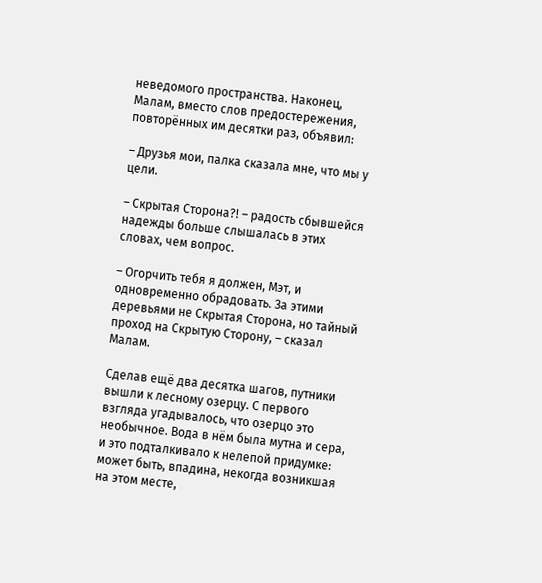неведомого пространства. Наконец, Малам, вместо слов предостережения, повторённых им десятки раз, объявил:

– Друзья мои, палка сказала мне, что мы у цели.

– Скрытая Сторона?! – радость сбывшейся надежды больше слышалась в этих словах, чем вопрос.

– Огорчить тебя я должен, Мэт, и одновременно обрадовать. За этими деревьями не Скрытая Сторона, но тайный проход на Скрытую Сторону, – сказал Малам.

Сделав ещё два десятка шагов, путники вышли к лесному озерцу. С первого взгляда угадывалось, что озерцо это необычное. Вода в нём была мутна и сера, и это подталкивало к нелепой придумке: может быть, впадина, некогда возникшая на этом месте,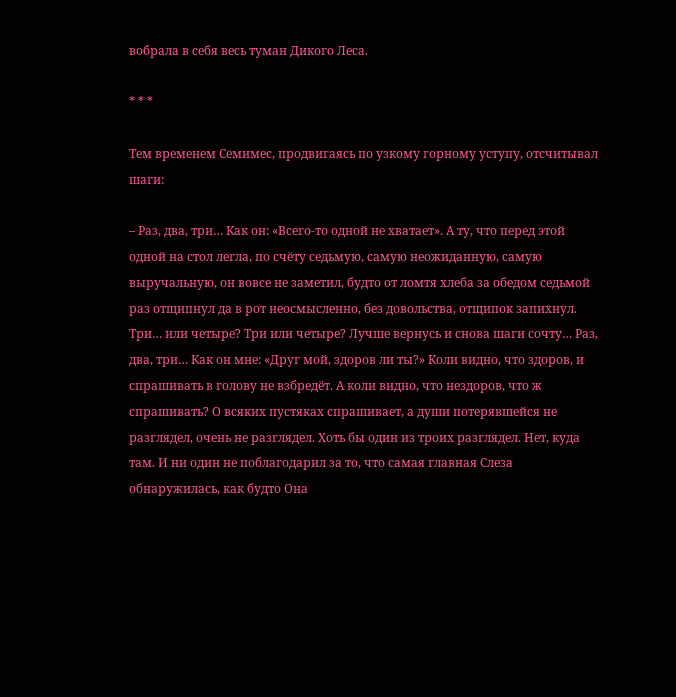вобрала в себя весь туман Дикого Леса.

* * *

Тем временем Семимес, продвигаясь по узкому горному уступу, отсчитывал шаги:

– Раз, два, три… Как он: «Всего-то одной не хватает». А ту, что перед этой одной на стол легла, по счёту седьмую, самую неожиданную, самую выручальную, он вовсе не заметил, будто от ломтя хлеба за обедом седьмой раз отщипнул да в рот неосмысленно, без довольства, отщипок запихнул. Три… или четыре? Три или четыре? Лучше вернусь и снова шаги сочту… Раз, два, три… Как он мне: «Друг мой, здоров ли ты?» Коли видно, что здоров, и спрашивать в голову не взбредёт. А коли видно, что нездоров, что ж спрашивать? О всяких пустяках спрашивает, а души потерявшейся не разглядел, очень не разглядел. Хоть бы один из троих разглядел. Нет, куда там. И ни один не поблагодарил за то, что самая главная Слеза обнаружилась, как будто Она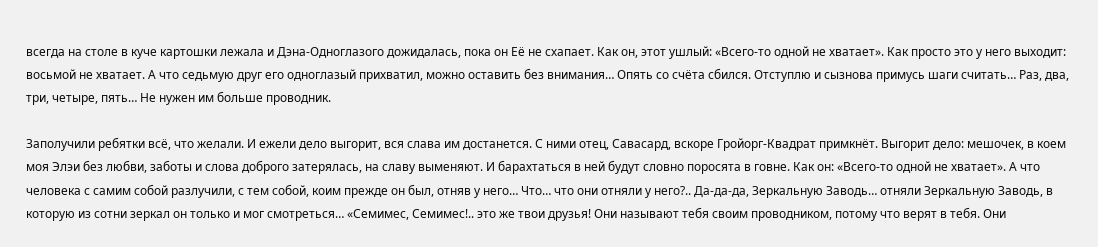всегда на столе в куче картошки лежала и Дэна-Одноглазого дожидалась, пока он Её не схапает. Как он, этот ушлый: «Всего-то одной не хватает». Как просто это у него выходит: восьмой не хватает. А что седьмую друг его одноглазый прихватил, можно оставить без внимания… Опять со счёта сбился. Отступлю и сызнова примусь шаги считать… Раз, два, три, четыре, пять… Не нужен им больше проводник.

Заполучили ребятки всё, что желали. И ежели дело выгорит, вся слава им достанется. С ними отец, Савасард, вскоре Гройорг-Квадрат примкнёт. Выгорит дело: мешочек, в коем моя Элэи без любви, заботы и слова доброго затерялась, на славу выменяют. И барахтаться в ней будут словно поросята в говне. Как он: «Всего-то одной не хватает». А что человека с самим собой разлучили, с тем собой, коим прежде он был, отняв у него… Что… что они отняли у него?.. Да-да-да, Зеркальную Заводь… отняли Зеркальную Заводь, в которую из сотни зеркал он только и мог смотреться… «Семимес, Семимес!.. это же твои друзья! Они называют тебя своим проводником, потому что верят в тебя. Они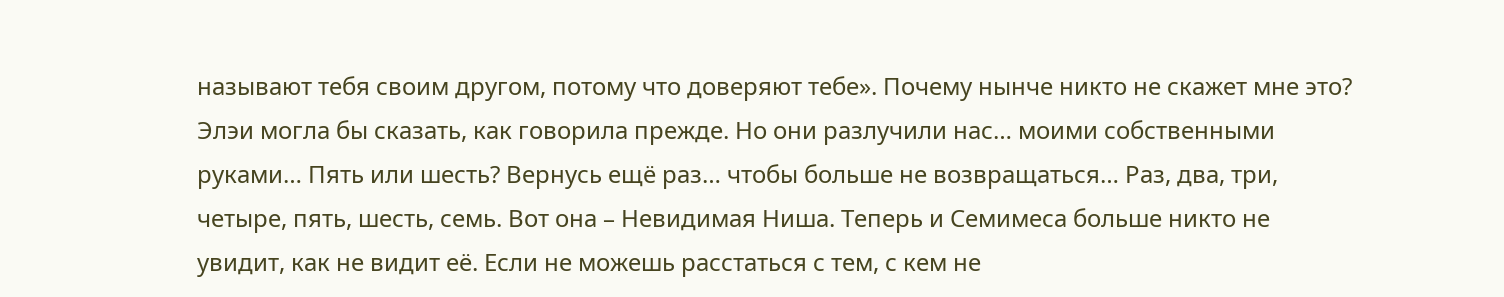называют тебя своим другом, потому что доверяют тебе». Почему нынче никто не скажет мне это? Элэи могла бы сказать, как говорила прежде. Но они разлучили нас… моими собственными руками… Пять или шесть? Вернусь ещё раз… чтобы больше не возвращаться… Раз, два, три, четыре, пять, шесть, семь. Вот она – Невидимая Ниша. Теперь и Семимеса больше никто не увидит, как не видит её. Если не можешь расстаться с тем, с кем не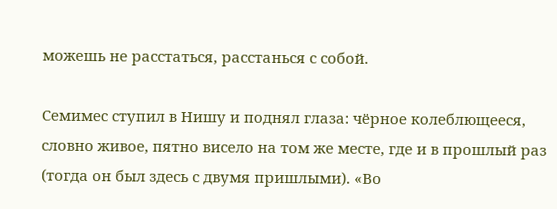можешь не расстаться, расстанься с собой.

Семимес ступил в Нишу и поднял глаза: чёрное колеблющееся, словно живое, пятно висело на том же месте, где и в прошлый раз (тогда он был здесь с двумя пришлыми). «Во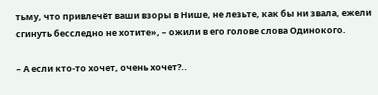тьму, что привлечёт ваши взоры в Нише, не лезьте, как бы ни звала, ежели сгинуть бесследно не хотите», – ожили в его голове слова Одинокого.

– А если кто-то хочет, очень хочет?..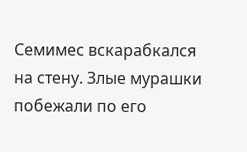Семимес вскарабкался на стену. Злые мурашки побежали по его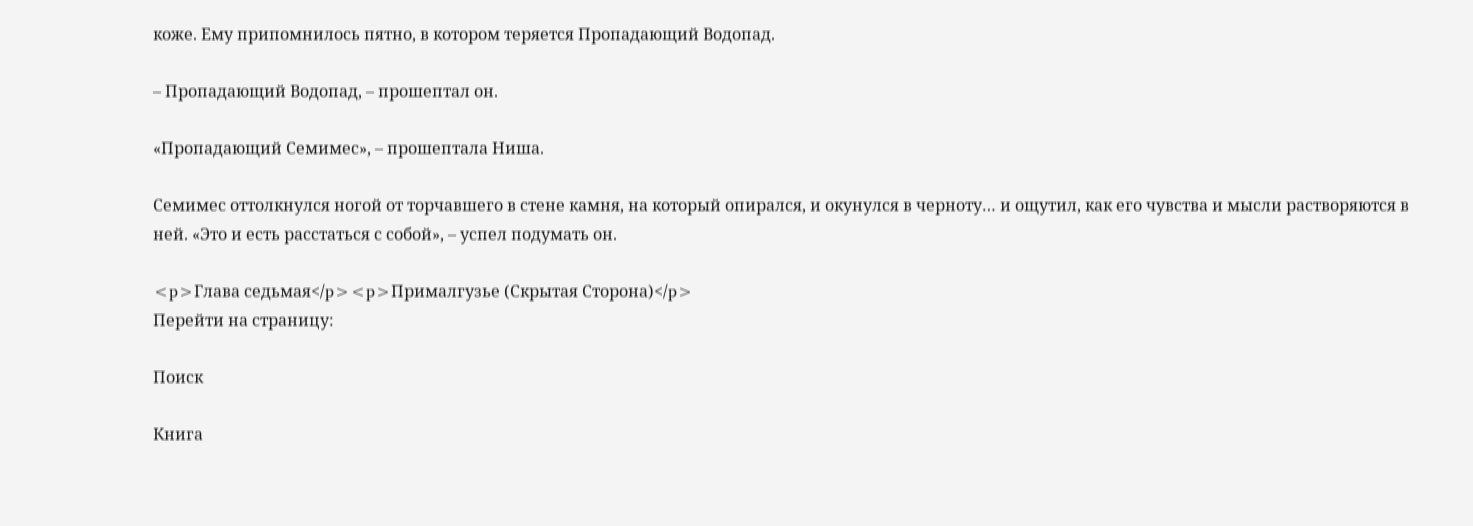коже. Ему припомнилось пятно, в котором теряется Пропадающий Водопад.

– Пропадающий Водопад, – прошептал он.

«Пропадающий Семимес», – прошептала Ниша.

Семимес оттолкнулся ногой от торчавшего в стене камня, на который опирался, и окунулся в черноту… и ощутил, как его чувства и мысли растворяются в ней. «Это и есть расстаться с собой», – успел подумать он.

<p>Глава седьмая</p><p>Прималгузье (Скрытая Сторона)</p>
Перейти на страницу:

Поиск

Книга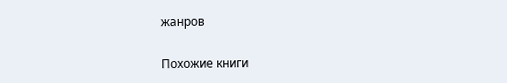жанров

Похожие книги